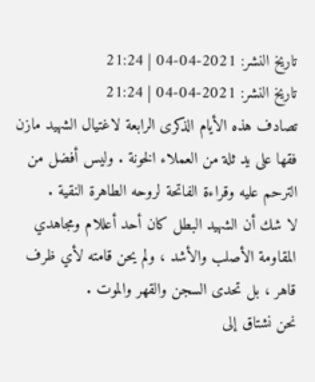تاريخ النشر: 2021-04-04 | 21:24
تاريخ النشر: 2021-04-04 | 21:24
تصادف هذه الأيام الذكرى الرابعة لاغتيال الشهيد مازن فقها على يد ثلة من العملاء الخونة . وليس أفضل من الترحم عليه وقراءة الفاتحة لروحه الطاهرة النقية .
لا شك أن الشهيد البطل كان أحد أعللام ومجاهدي المقاومة الأصلب والأشد ، ولم يحن قامته لأي ظرف قاهر ، بل تحدى السجن والقهر والموت .
نحن نشتاق إلى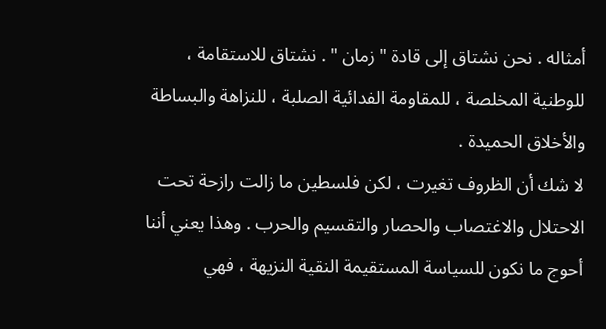أمثاله . نحن نشتاق إلى قادة " زمان " . نشتاق للاستقامة ، للوطنية المخلصة ، للمقاومة الفدائية الصلبة ، للنزاهة والبساطة والأخلاق الحميدة .
لا شك أن الظروف تغيرت ، لكن فلسطين ما زالت رازحة تحت الاحتلال والاغتصاب والحصار والتقسيم والحرب . وهذا يعني أننا أحوج ما نكون للسياسة المستقيمة النقية النزيهة ، فهي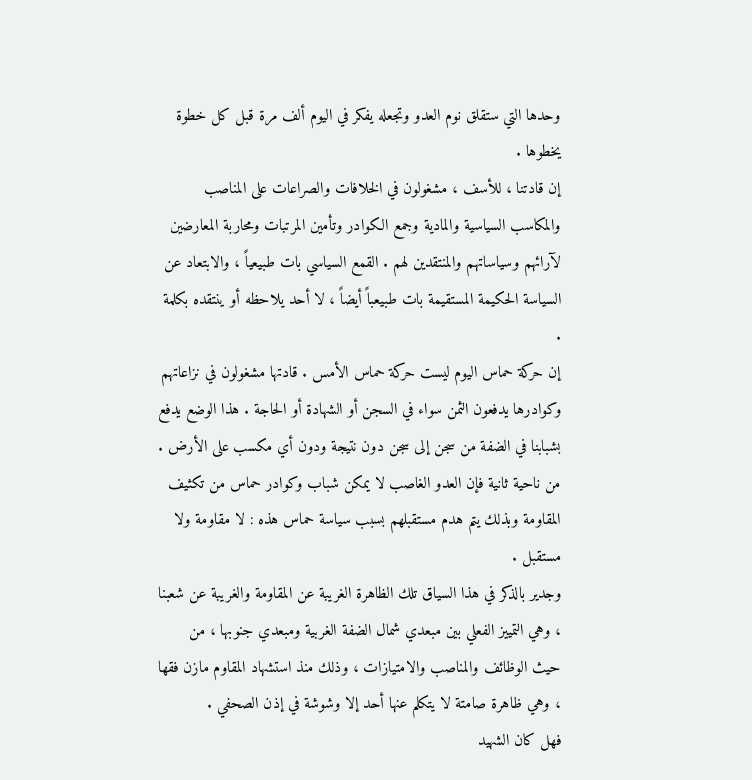وحدها التي ستقلق نوم العدو وتجعله يفكر في اليوم ألف مرة قبل كل خطوة يخطوها .
إن قادتنا ، للأسف ، مشغولون في الخلافات والصراعات على المناصب والمكاسب السياسية والمادية وجمع الكوادر وتأمين المرتبات ومحاربة المعارضين لآرائهم وسياساتهم والمنتقدين لهم . القمع السياسي بات طبيعياً ، والابتعاد عن السياسة الحكيمة المستقيمة بات طبيعباً أيضاً ، لا أحد يلاحظه أو ينتقده بكلمة .
إن حركة حماس اليوم ليست حركة حماس الأمس . قادتها مشغولون في نزاعاتهم وكوادرها يدفعون الثمن سواء في السجن أو الشهادة أو الحاجة . هذا الوضع يدفع بشبابنا في الضفة من سجن إلى سجن دون نتيجة ودون أي مكسب على الأرض .
من ناحية ثانية فإن العدو الغاصب لا يمكن شباب وكوادر حماس من تكثيف المقاومة وبذلك يتم هدم مستقبلهم بسبب سياسة حماس هذه : لا مقاومة ولا مستقبل .
وجدير بالذكر في هذا السياق تلك الظاهرة الغريبة عن المقاومة والغريبة عن شعبنا ، وهي التمييز الفعلي بين مبعدي شمال الضفة الغربية ومبعدي جنوبها ، من حيث الوظائف والمناصب والامتيازات ، وذلك منذ استشهاد المقاوم مازن فقها ، وهي ظاهرة صامتة لا يتكلم عنها أحد إلا وشوشة في إذن الصحفي .
فهل كان الشهيد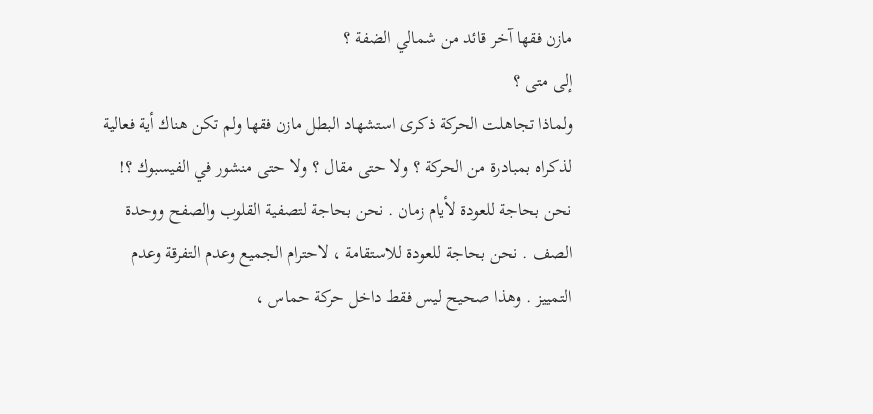مازن فقها آخر قائد من شمالي الضفة ؟
إلى متى ؟
ولماذا تجاهلت الحركة ذكرى استشهاد البطل مازن فقها ولم تكن هناك أية فعالية لذكراه بمبادرة من الحركة ؟ ولا حتى مقال ؟ ولا حتى منشور في الفيسبوك ؟!
نحن بحاجة للعودة لأيام زمان . نحن بحاجة لتصفية القلوب والصفح ووحدة الصف . نحن بحاجة للعودة للاستقامة ، لاحترام الجميع وعدم التفرقة وعدم التمييز . وهذا صحيح ليس فقط داخل حركة حماس ،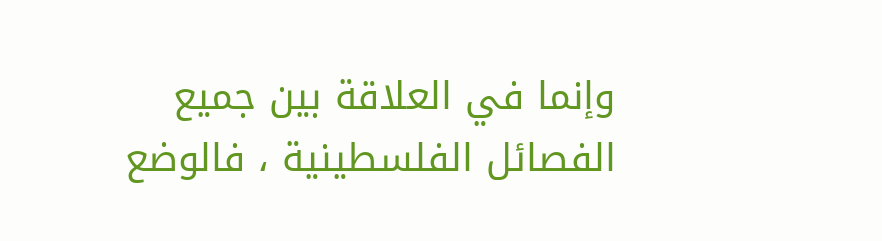وإنما في العلاقة بين جميع الفصائل الفلسطينية ، فالوضع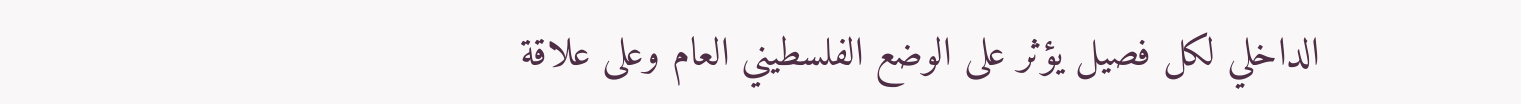الداخلي لكل فصيل يؤثر على الوضع الفلسطيني العام وعلى علاقة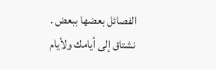الفصائل بعضها ببعض .
نشتاق إلى أيامك ولأيام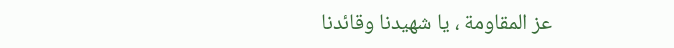عز المقاومة ، يا شهيدنا وقائدنا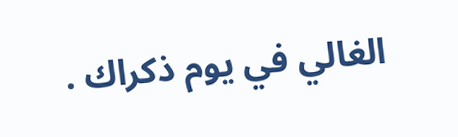الغالي في يوم ذكراك .